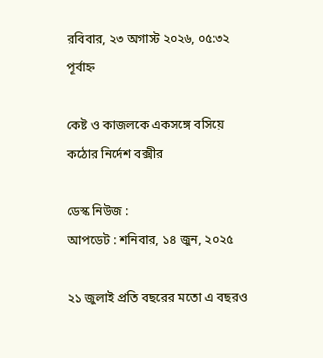রবিবার, ২৩ অগাস্ট ২০২৬, ০৫:৩২ পূর্বাহ্ন

কেষ্ট ও কাজলকে একসঙ্গে বসিয়ে কঠোর নির্দেশ বক্সীর

ডেস্ক নিউজ :
আপডেট : শনিবার, ১৪ জুন, ২০২৫

২১ জুলাই প্রতি বছরের মতো এ বছরও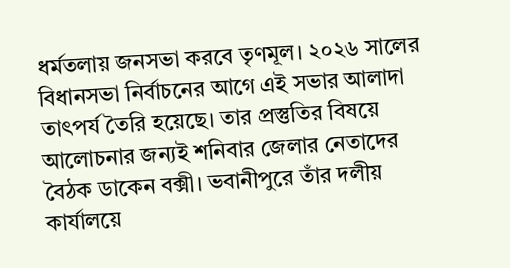ধর্মতলায় জনসভা করবে তৃণমূল। ২০২৬ সালের বিধানসভা নির্বাচনের আগে এই সভার আলাদা তাৎপর্য তৈরি হয়েছে। তার প্রস্তুতির বিষয়ে আলোচনার জন্যই শনিবার জেলার নেতাদের বৈঠক ডাকেন বক্সী। ভবানীপুরে তাঁর দলীয় কার্যালয়ে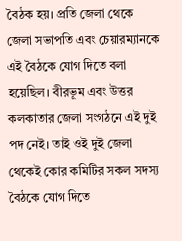বৈঠক হয়। প্রতি জেলা থেকে জেলা সভাপতি এবং চেয়ারম্যানকে এই বৈঠকে যোগ দিতে বলা হয়েছিল। বীরভূম এবং উত্তর কলকাতার জেলা সংগঠনে এই দুই পদ নেই। তাই ওই দুই জেলা থেকেই কোর কমিটির সকল সদস্য বৈঠকে যোগ দিতে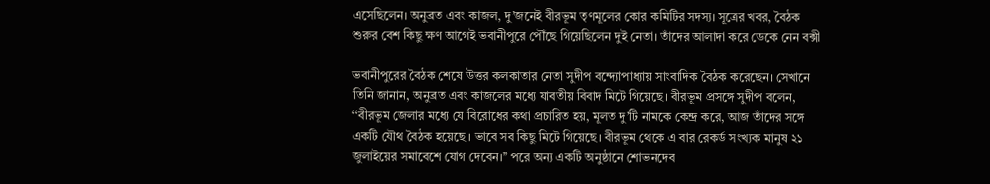এসেছিলেন। অনুব্রত এবং কাজল, দু’জনেই বীরভূম তৃণমূলের কোর কমিটির সদস্য। সূত্রের খবর, বৈঠক শুরুর বেশ কিছু ক্ষণ আগেই ভবানীপুরে পৌঁছে গিয়েছিলেন দুই নেতা। তাঁদের আলাদা করে ডেকে নেন বক্সী

ভবানীপুরের বৈঠক শেষে উত্তর কলকাতার নেতা সুদীপ বন্দ্যোপাধ্যায় সাংবাদিক বৈঠক করেছেন। সেখানে তিনি জানান, অনুব্রত এবং কাজলের মধ্যে যাবতীয় বিবাদ মিটে গিয়েছে। বীরভূম প্রসঙ্গে সুদীপ বলেন, ‘‘বীরভূম জেলার মধ্যে যে বিরোধের কথা প্রচারিত হয়, মূলত দু’টি নামকে কেন্দ্র করে, আজ তাঁদের সঙ্গে একটি যৌথ বৈঠক হয়েছে। ভাবে সব কিছু মিটে গিয়েছে। বীরভূম থেকে এ বার রেকর্ড সংখ্যক মানুষ ২১ জুলাইয়ের সমাবেশে যোগ দেবেন।’’ পরে অন্য একটি অনুষ্ঠানে শোভনদেব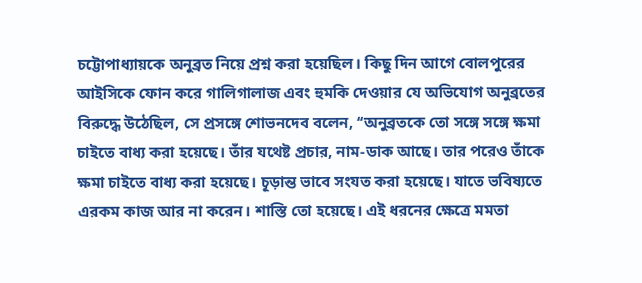চট্টোপাধ্যায়কে অনুব্রত নিয়ে প্রশ্ন করা হয়েছিল। কিছু দিন আগে বোলপুরের আইসিকে ফোন করে গালিগালাজ এবং হুমকি দেওয়ার যে অভিযোগ অনুব্রতের বিরুদ্ধে উঠেছিল, সে প্রসঙ্গে শোভনদেব বলেন, ‘‘অনুব্রতকে তো সঙ্গে সঙ্গে ক্ষমা চাইতে বাধ্য করা হয়েছে। তাঁর যথেষ্ট প্রচার, নাম-ডাক আছে। তার পরেও তাঁকে ক্ষমা চাইতে বাধ্য করা হয়েছে। চূড়ান্ত ভাবে সংযত করা হয়েছে। যাতে ভবিষ্যতে এরকম কাজ আর না করেন। শাস্তি তো হয়েছে। এই ধরনের ক্ষেত্রে মমতা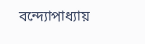বন্দ্যোপাধ্যায়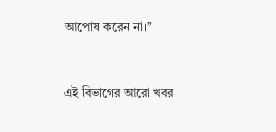আপোষ করেন না।’’


এই বিভাগের আরো খবর